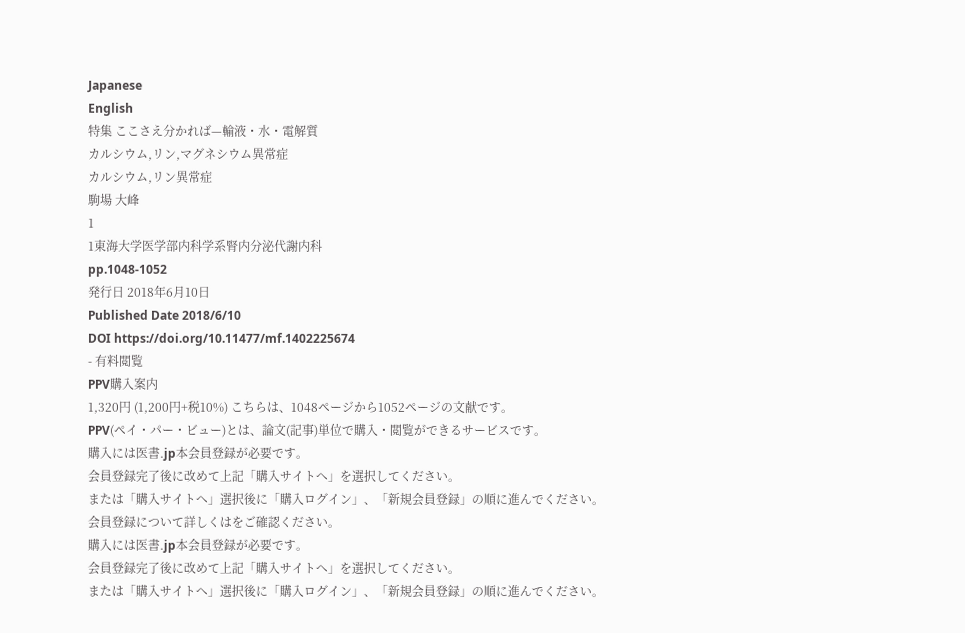Japanese
English
特集 ここさえ分かれば—輸液・水・電解質
カルシウム,リン,マグネシウム異常症
カルシウム,リン異常症
駒場 大峰
1
1東海大学医学部内科学系腎内分泌代謝内科
pp.1048-1052
発行日 2018年6月10日
Published Date 2018/6/10
DOI https://doi.org/10.11477/mf.1402225674
- 有料閲覧
PPV購入案内
1,320円 (1,200円+税10%) こちらは、1048ページから1052ページの文献です。
PPV(ペイ・パー・ビュー)とは、論文(記事)単位で購入・閲覧ができるサービスです。
購入には医書.jp本会員登録が必要です。
会員登録完了後に改めて上記「購入サイトへ」を選択してください。
または「購入サイトへ」選択後に「購入ログイン」、「新規会員登録」の順に進んでください。
会員登録について詳しくはをご確認ください。
購入には医書.jp本会員登録が必要です。
会員登録完了後に改めて上記「購入サイトへ」を選択してください。
または「購入サイトへ」選択後に「購入ログイン」、「新規会員登録」の順に進んでください。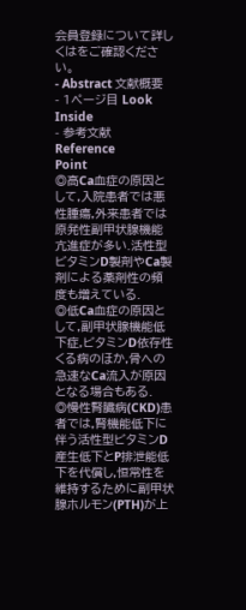会員登録について詳しくはをご確認ください。
- Abstract 文献概要
- 1ページ目 Look Inside
- 参考文献 Reference
Point
◎高Ca血症の原因として,入院患者では悪性腫瘍,外来患者では原発性副甲状腺機能亢進症が多い.活性型ビタミンD製剤やCa製剤による薬剤性の頻度も増えている.
◎低Ca血症の原因として,副甲状腺機能低下症,ビタミンD依存性くる病のほか,骨への急速なCa流入が原因となる場合もある.
◎慢性腎臓病(CKD)患者では,腎機能低下に伴う活性型ビタミンD産生低下とP排泄能低下を代償し,恒常性を維持するために副甲状腺ホルモン(PTH)が上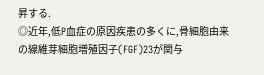昇する.
◎近年,低P血症の原因疾患の多くに,骨細胞由来の線維芽細胞増殖因子(FGF)23が関与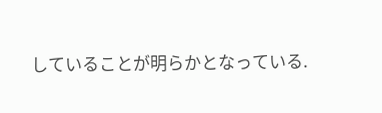していることが明らかとなっている.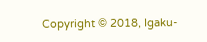Copyright © 2018, Igaku-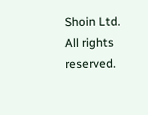Shoin Ltd. All rights reserved.